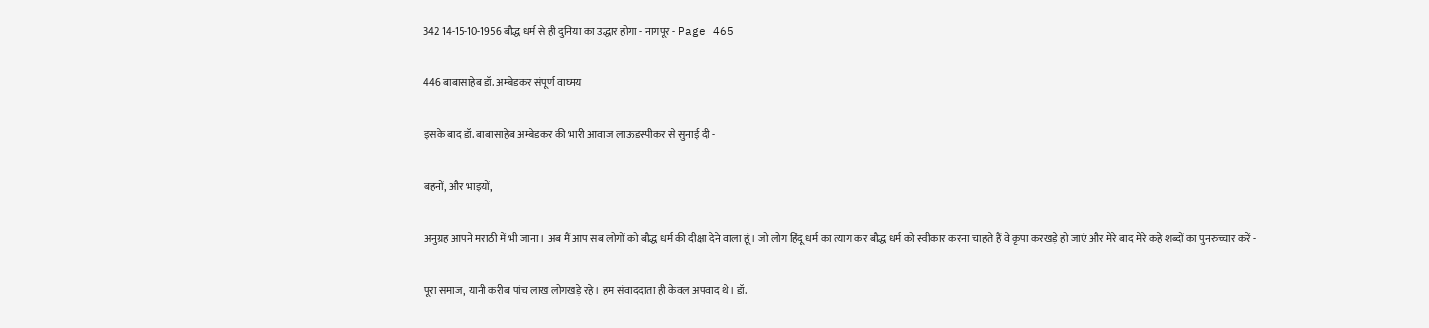342 14-15-10-1956 बौद्ध धर्म से ही दुनिया का उद्धार होगा - नागपूर - Page 465

446 बाबासाहेब डॉ. अम्बेडकर संपूर्ण वाघ्मय

इसके बाद डॉ. बाबासाहेब अम्बेडकर की भारी आवाज लाऊडस्पीकर से सुनाई दी -

बहनों, और भाइयों,

अनुग्रह आपने मराठी में भी जाना। अब मैं आप सब लोगों को बौद्ध धर्म की दीक्षा देने वाला हूं। जो लोग हिंदू धर्म का त्याग कर बौद्ध धर्म को स्वीकार करना चाहते हैं वे कृपा करखड़े हो जाएं और मेरे बाद मेरे कहे शब्दों का पुनरुच्चार करें -

पूरा समाज, यानी करीब पांच लाख लोगखड़े रहे। हम संवाददाता ही केवल अपवाद थे। डॉ.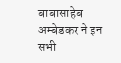बाबासाहेब अम्बेडकर ने इन सभी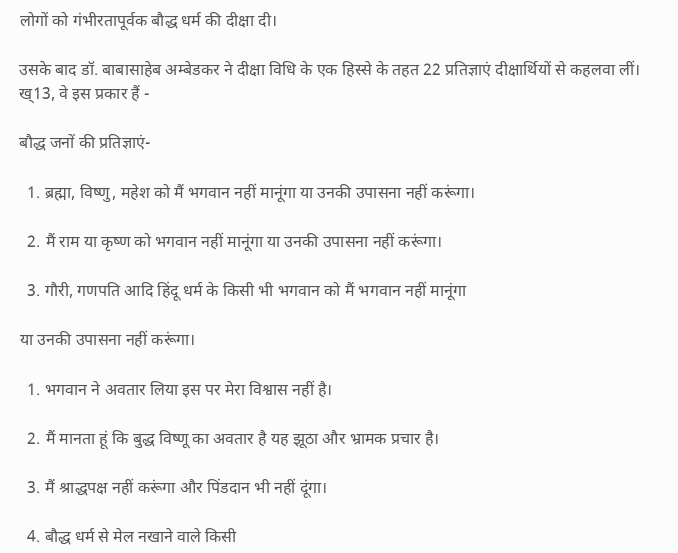लोगों को गंभीरतापूर्वक बौद्ध धर्म की दीक्षा दी।

उसके बाद डॉ. बाबासाहेब अम्बेडकर ने दीक्षा विधि के एक हिस्से के तहत 22 प्रतिज्ञाएं दीक्षार्थियों से कहलवा लीं। ख्13, वे इस प्रकार हैं -

बौद्ध जनों की प्रतिज्ञाएं-

  1. ब्रह्मा, विष्णु, महेश को मैं भगवान नहीं मानूंगा या उनकी उपासना नहीं करूंगा।

  2. मैं राम या कृष्ण को भगवान नहीं मानूंगा या उनकी उपासना नहीं करूंगा।

  3. गौरी, गणपति आदि हिंदू धर्म के किसी भी भगवान को मैं भगवान नहीं मानूंगा

या उनकी उपासना नहीं करूंगा।

  1. भगवान ने अवतार लिया इस पर मेरा विश्वास नहीं है।

  2. मैं मानता हूं कि बुद्ध विष्णू का अवतार है यह झूठा और भ्रामक प्रचार है।

  3. मैं श्राद्धपक्ष नहीं करूंगा और पिंडदान भी नहीं दूंगा।

  4. बौद्ध धर्म से मेल नखाने वाले किसी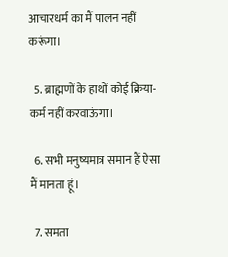आचारधर्म का मैं पालन नहीं करूंगा।

  5. ब्राह्मणों के हाथों कोई क्रिया-कर्म नहीं करवाऊंगा।

  6. सभी मनुष्यमात्र समान हैं ऐसा मैं मानता हूं।

  7. समता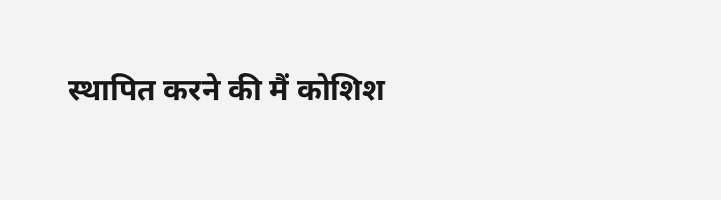स्थापित करने की मैं कोशिश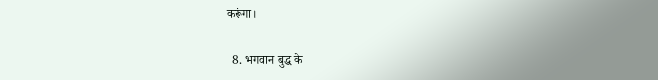करूंगा।

  8. भगवान बुद्ध के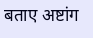बताए अष्टांग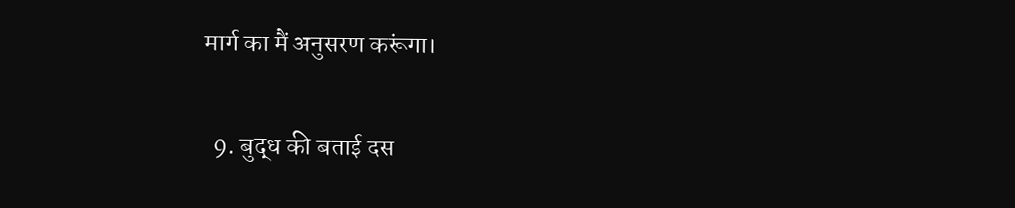मार्ग का मैं अनुसरण करूंगा।

  9. बुद्ध की बताई दस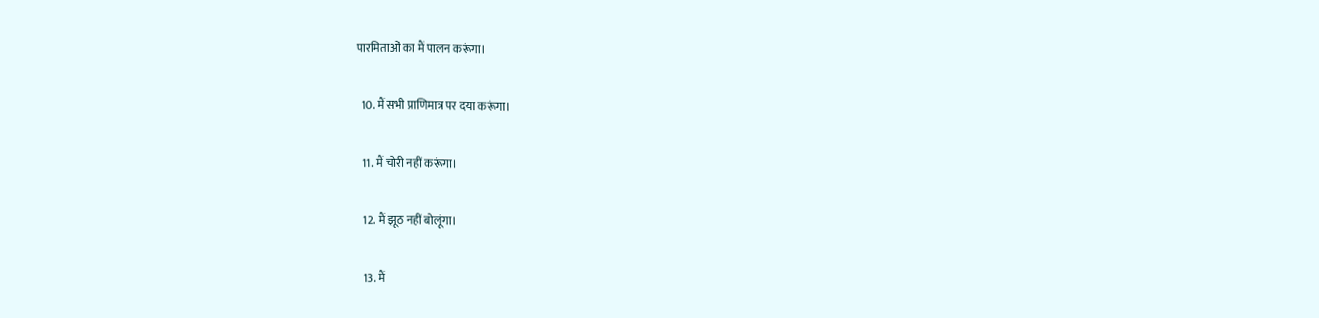पारमिताओं का मैं पालन करूंगा।

  10. मैं सभी प्राणिमात्र पर दया करूंगा।

  11. मैं चोरी नहीं करूंगा।

  12. मैं झूठ नहीं बोलूंगा।

  13. मैं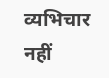व्यभिचार नहीं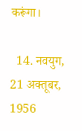करूंगा।

  14. नवयुग, 21 अक्तूबर, 1956